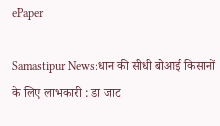ePaper

Samastipur News:धान की सीधी बोआई किसानों के लिए लाभकारी : डा जाट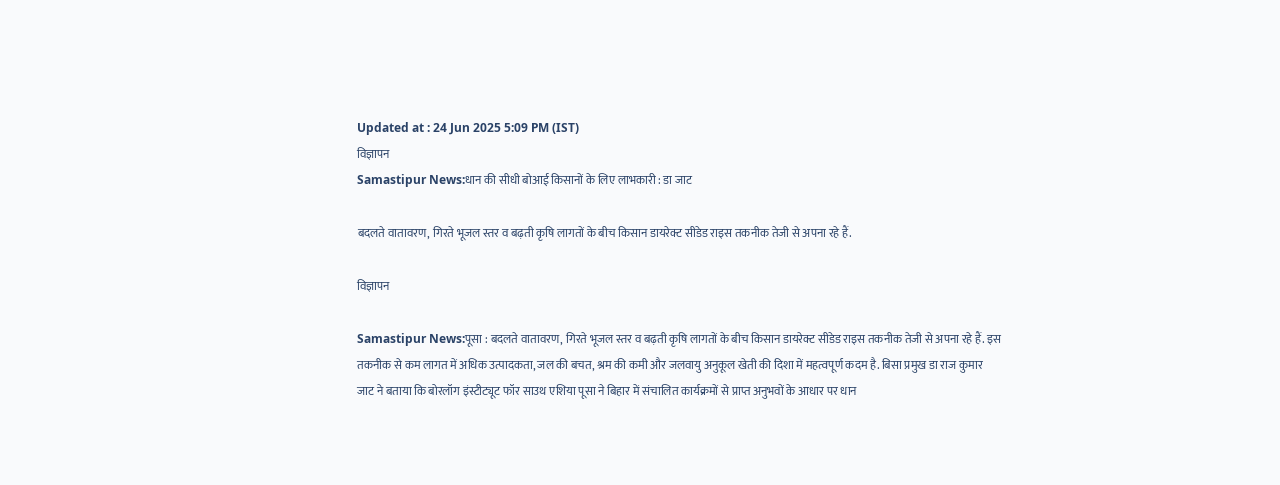Updated at : 24 Jun 2025 5:09 PM (IST)
विज्ञापन
Samastipur News:धान की सीधी बोआई किसानों के लिए लाभकारी : डा जाट

बदलते वातावरण, गिरते भूजल स्तर व बढ़ती कृषि लागतों के बीच किसान डायरेक्ट सीडेड राइस तकनीक तेजी से अपना रहे हैं.

विज्ञापन

Samastipur News:पूसा : बदलते वातावरण, गिरते भूजल स्तर व बढ़ती कृषि लागतों के बीच किसान डायरेक्ट सीडेड राइस तकनीक तेजी से अपना रहे हैं. इस तकनीक से कम लागत में अधिक उत्पादकता, जल की बचत, श्रम की कमी और जलवायु अनुकूल खेती की दिशा में महत्वपूर्ण कदम है. बिसा प्रमुख डा राज कुमार जाट ने बताया कि बोरलॉग इंस्टीट्यूट फॉर साउथ एशिया पूसा ने बिहार में संचालित कार्यक्रमों से प्राप्त अनुभवों के आधार पर धान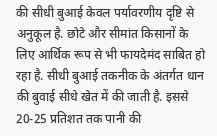की सीधी बुआई केवल पर्यावरणीय दृष्टि से अनुकूल है. छोटे और सीमांत किसानों के लिए आर्थिक रूप से भी फायदेमंद साबित हो रहा है. सीधी बुआई तकनीक के अंतर्गत धान की बुवाई सीधे खेत में की जाती है. इससे 20-25 प्रतिशत तक पानी की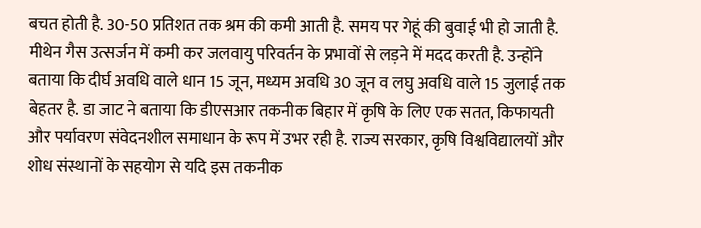बचत होती है. 30-50 प्रतिशत तक श्रम की कमी आती है. समय पर गेहूं की बुवाई भी हो जाती है. मीथेन गैस उत्सर्जन में कमी कर जलवायु परिवर्तन के प्रभावों से लड़ने में मदद करती है. उन्होंने बताया कि दीर्घ अवधि वाले धान 15 जून, मध्यम अवधि 30 जून व लघु अवधि वाले 15 जुलाई तक बेहतर है. डा जाट ने बताया कि डीएसआर तकनीक बिहार में कृषि के लिए एक सतत, किफायती और पर्यावरण संवेदनशील समाधान के रूप में उभर रही है. राज्य सरकार, कृषि विश्वविद्यालयों और शोध संस्थानों के सहयोग से यदि इस तकनीक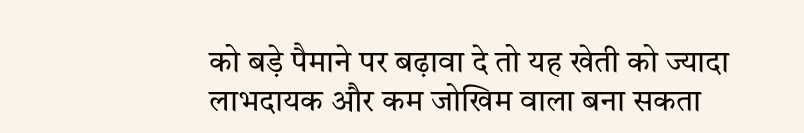को बड़े पैमाने पर बढ़ावा दे तो यह खेती को ज्यादा लाभदायक और कम जोखिम वाला बना सकता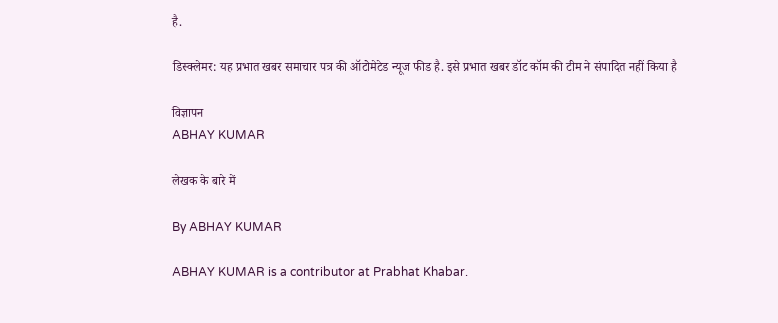है.

डिस्क्लेमर: यह प्रभात खबर समाचार पत्र की ऑटोमेटेड न्यूज फीड है. इसे प्रभात खबर डॉट कॉम की टीम ने संपादित नहीं किया है

विज्ञापन
ABHAY KUMAR

लेखक के बारे में

By ABHAY KUMAR

ABHAY KUMAR is a contributor at Prabhat Khabar.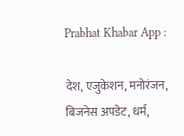Prabhat Khabar App :

देश, एजुकेशन, मनोरंजन, बिजनेस अपडेट, धर्म,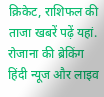क्रिकेट, राशिफल की ताजा खबरें पढ़ें यहां. रोजाना की ब्रेकिंग हिंदी न्यूज और लाइव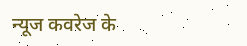न्यूज कवरेज के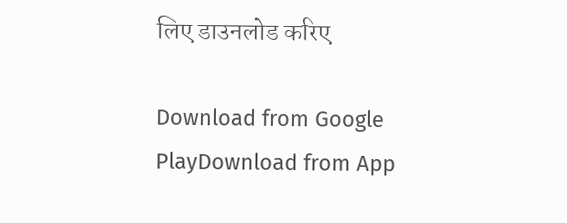लिए डाउनलोड करिए

Download from Google PlayDownload from App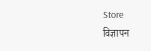Store
विज्ञापन